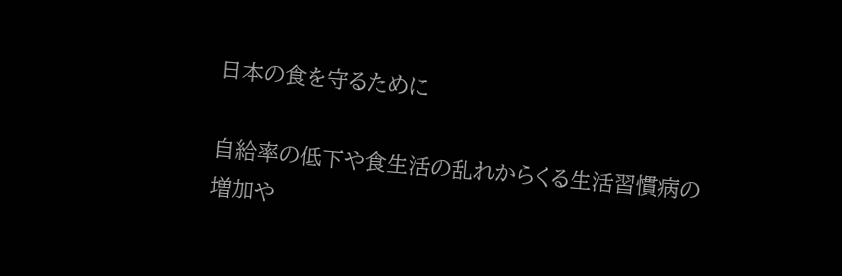日本の食を守るために

自給率の低下や食生活の乱れからくる生活習慣病の増加や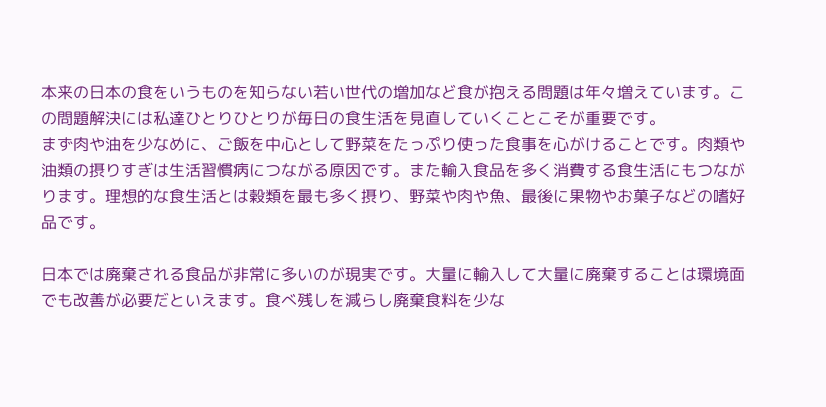本来の日本の食をいうものを知らない若い世代の増加など食が抱える問題は年々増えています。この問題解決には私達ひとりひとりが毎日の食生活を見直していくことこそが重要です。
まず肉や油を少なめに、ご飯を中心として野菜をたっぷり使った食事を心がけることです。肉類や油類の摂りすぎは生活習慣病につながる原因です。また輸入食品を多く消費する食生活にもつながります。理想的な食生活とは穀類を最も多く摂り、野菜や肉や魚、最後に果物やお菓子などの嗜好品です。

日本では廃棄される食品が非常に多いのが現実です。大量に輸入して大量に廃棄することは環境面でも改善が必要だといえます。食べ残しを減らし廃棄食料を少な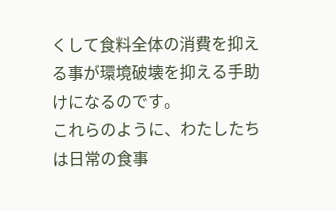くして食料全体の消費を抑える事が環境破壊を抑える手助けになるのです。
これらのように、わたしたちは日常の食事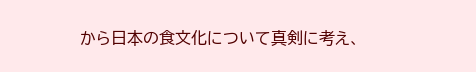から日本の食文化について真剣に考え、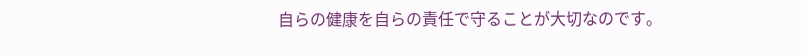自らの健康を自らの責任で守ることが大切なのです。